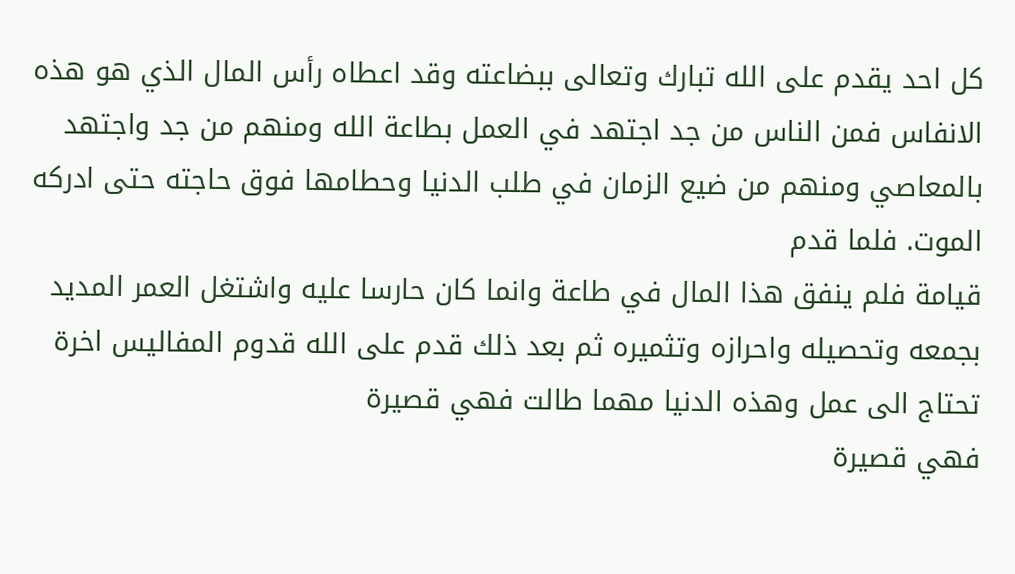كل احد يقدم على الله تبارك وتعالى ببضاعته وقد اعطاه رأس المال الذي هو هذه الانفاس فمن الناس من جد اجتهد في العمل بطاعة الله ومنهم من جد واجتهد بالمعاصي ومنهم من ضيع الزمان في طلب الدنيا وحطامها فوق حاجته حتى ادركه الموت. فلما قدم
قيامة فلم ينفق هذا المال في طاعة وانما كان حارسا عليه واشتغل العمر المديد بجمعه وتحصيله واحرازه وتثميره ثم بعد ذلك قدم على الله قدوم المفاليس اخرة تحتاج الى عمل وهذه الدنيا مهما طالت فهي قصيرة
فهي قصيرة